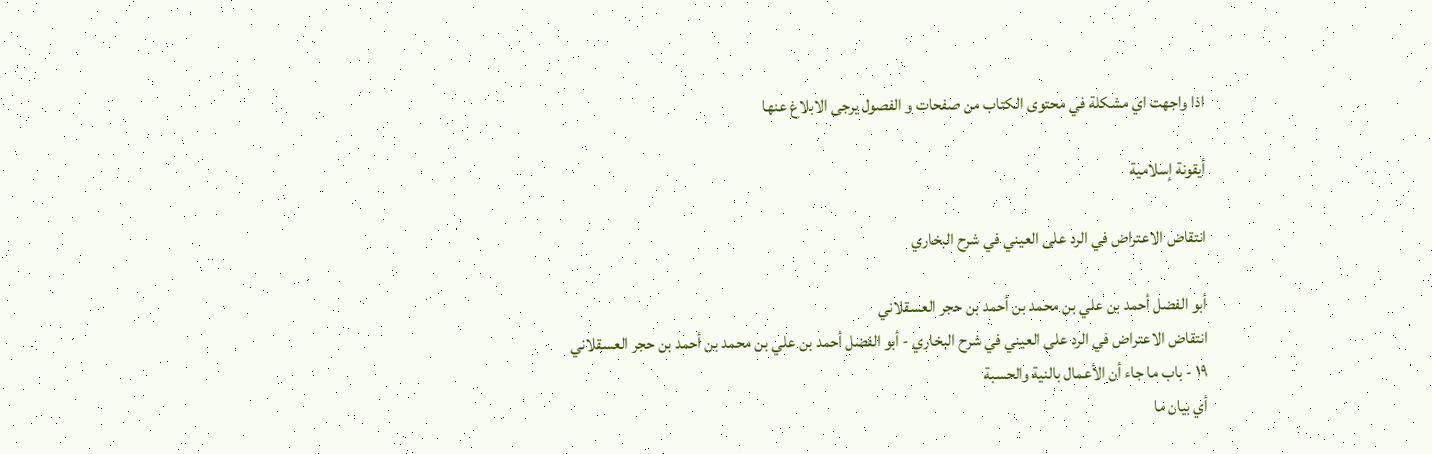اذا واجهت اي مشكلة في محتوى الكتاب من صفحات و الفصول يرجى الابلاغ عنها

أيقونة إسلامية

انتقاض الاعتراض في الرد على العيني في شرح البخاري

أبو الفضل أحمد بن علي بن محمد بن أحمد بن حجر العسقلاني
انتقاض الاعتراض في الرد على العيني في شرح البخاري - أبو الفضل أحمد بن علي بن محمد بن أحمد بن حجر العسقلاني
١٩ - باب ما جاء أن الأعمال بالنية والحسبة
أي بيان ما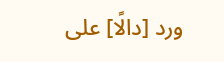ورد [دالًا] على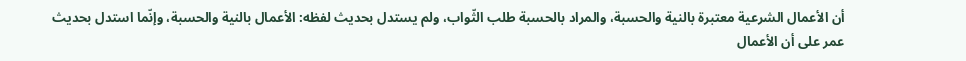أن الأعمال الشرعية معتبرة بالنية والحسبة، والمراد بالحسبة طلب الثّواب، ولم يستدل بحديث لفظه: الأعمال بالنية والحسبة، وإنّما استدل بحديث عمر على أن الأعمال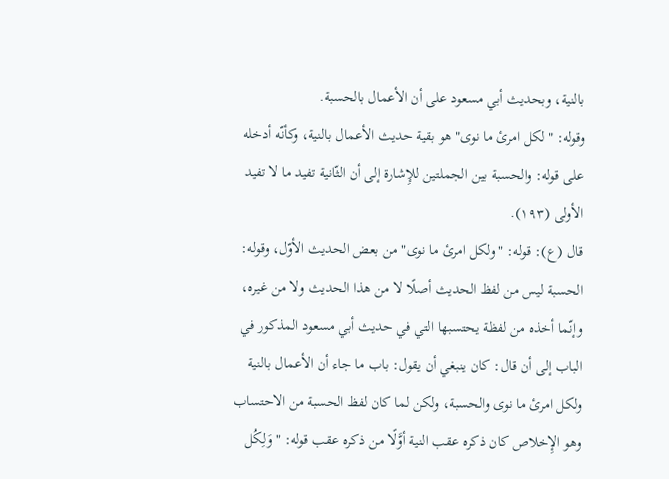بالنية، وبحديث أبي مسعود على أن الأعمال بالحسبة.
وقوله: "لكل امرئ ما نوى" هو بقية حديث الأعمال بالنية، وكأنّه أدخله على قوله: والحسبة بين الجملتين للإِشارة إلى أن الثّانية تفيد ما لا تفيد الأولى (١٩٣).
قال (ع): قوله: "ولكل امرئ ما نوى" من بعض الحديث الأوّل، وقوله: الحسبة ليس من لفظ الحديث أصلًا لا من هذا الحديث ولا من غيره، وإنّما أخذه من لفظة يحتسبها التي في حديث أبي مسعود المذكور في الباب إلى أن قال: كان ينبغي أن يقول: باب ما جاء أن الأعمال بالنية ولكل امرئ ما نوى والحسبة، ولكن لما كان لفظ الحسبة من الاحتساب وهو الإِخلاص كان ذكره عقب النية أوَّلًا من ذكره عقب قوله: "وَلِكُل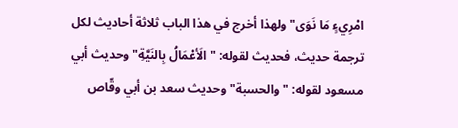امْرِيءٍ مَا نَوَى" ولهذا أخرج في هذا الباب ثلاثة أحاديث لكل ترجمة حديث، فحديث لقوله: "الَأعْمَالُ بِالنَيَّةِ" وحديث أبي مسعود لقوله: "والحسبة" وحديث سعد بن أبي وقّاص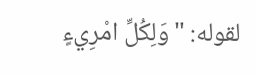لقوله: "وَلِكُلِّ امْرِيءٍ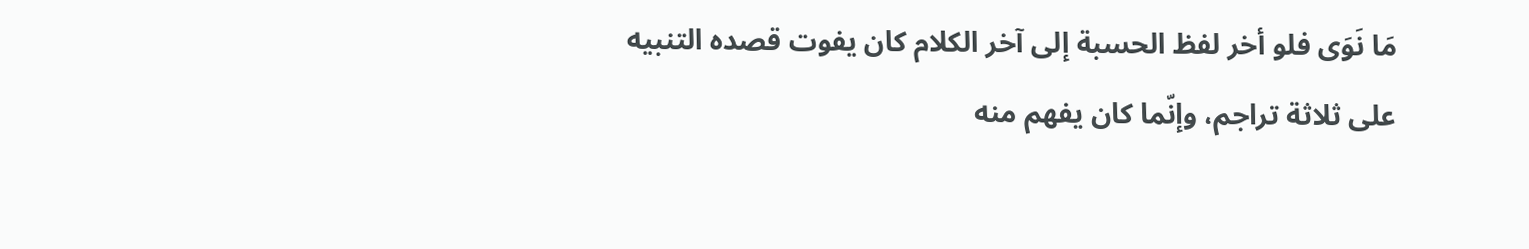مَا نَوَى فلو أخر لفظ الحسبة إلى آخر الكلام كان يفوت قصده التنبيه على ثلاثة تراجم، وإنّما كان يفهم منه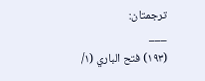ترجمتان:
___
(١٩٣) فتح الباري (١/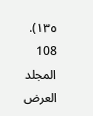١٣٥).
108
المجلد
العرض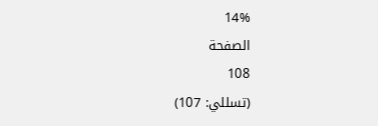14%
الصفحة
108
(تسللي: 107)